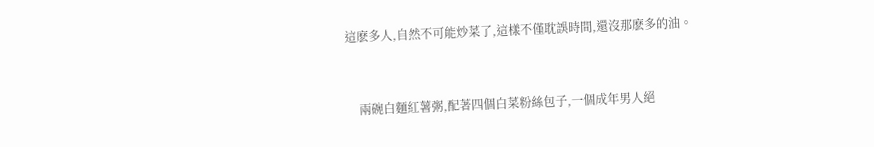這麽多人,自然不可能炒菜了,這樣不僅耽誤時間,還沒那麽多的油。


    兩碗白麵紅薯粥,配著四個白菜粉絲包子,一個成年男人絕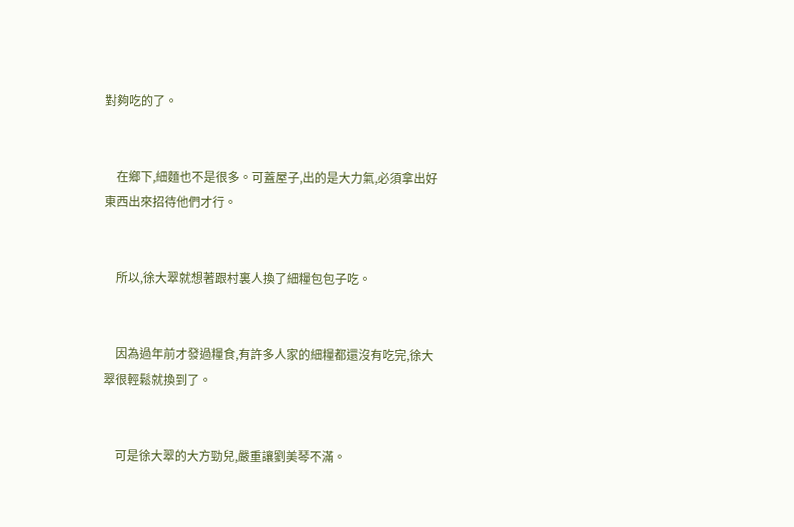對夠吃的了。


    在鄉下,細麵也不是很多。可蓋屋子,出的是大力氣,必須拿出好東西出來招待他們才行。


    所以,徐大翠就想著跟村裏人換了細糧包包子吃。


    因為過年前才發過糧食,有許多人家的細糧都還沒有吃完,徐大翠很輕鬆就換到了。


    可是徐大翠的大方勁兒,嚴重讓劉美琴不滿。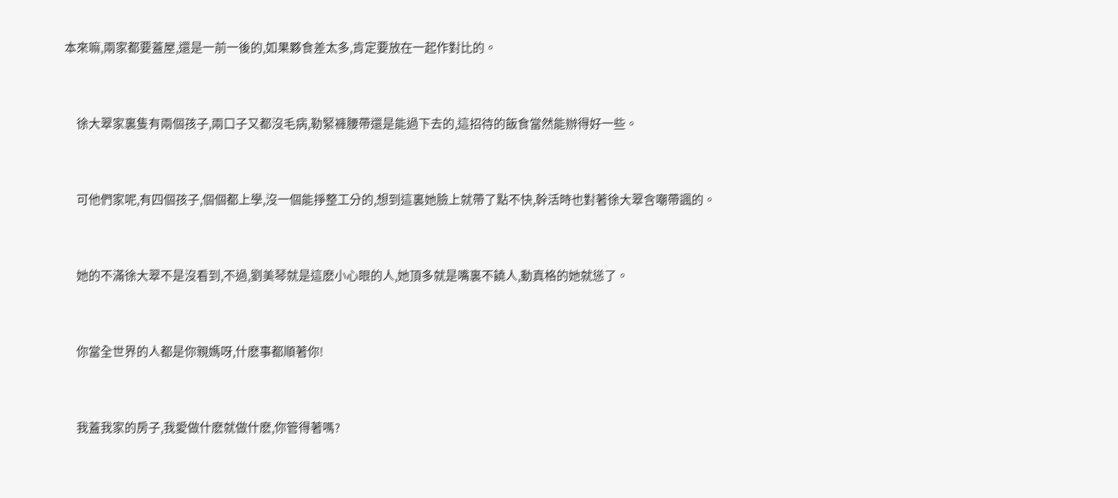本來嘛,兩家都要蓋屋,還是一前一後的,如果夥食差太多,肯定要放在一起作對比的。


    徐大翠家裏隻有兩個孩子,兩口子又都沒毛病,勒緊褲腰帶還是能過下去的,這招待的飯食當然能辦得好一些。


    可他們家呢,有四個孩子,個個都上學,沒一個能掙整工分的,想到這裏她臉上就帶了點不快,幹活時也對著徐大翠含嘲帶諷的。


    她的不滿徐大翠不是沒看到,不過,劉美琴就是這麽小心眼的人,她頂多就是嘴裏不饒人,動真格的她就慫了。


    你當全世界的人都是你親媽呀,什麽事都順著你!


    我蓋我家的房子,我愛做什麽就做什麽,你管得著嗎?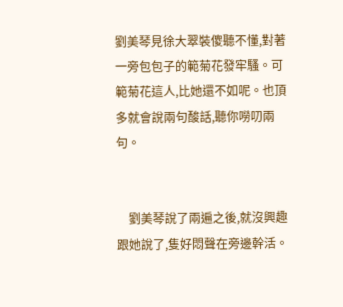劉美琴見徐大翠裝傻聽不懂,對著一旁包包子的範菊花發牢騷。可範菊花這人,比她還不如呢。也頂多就會說兩句酸話,聽你嘮叨兩句。


    劉美琴說了兩遍之後,就沒興趣跟她說了,隻好悶聲在旁邊幹活。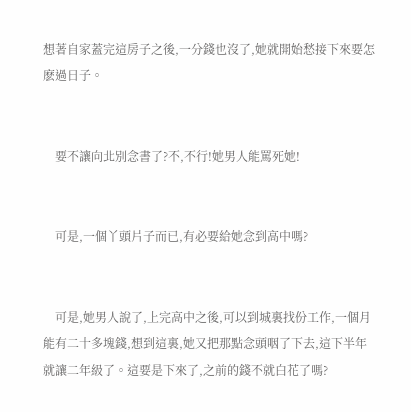想著自家蓋完這房子之後,一分錢也沒了,她就開始愁接下來要怎麽過日子。


    要不讓向北別念書了?不,不行!她男人能罵死她!


    可是,一個丫頭片子而已,有必要給她念到高中嗎?


    可是,她男人說了,上完高中之後,可以到城裏找份工作,一個月能有二十多塊錢,想到這裏,她又把那點念頭咽了下去,這下半年就讓二年級了。這要是下來了,之前的錢不就白花了嗎?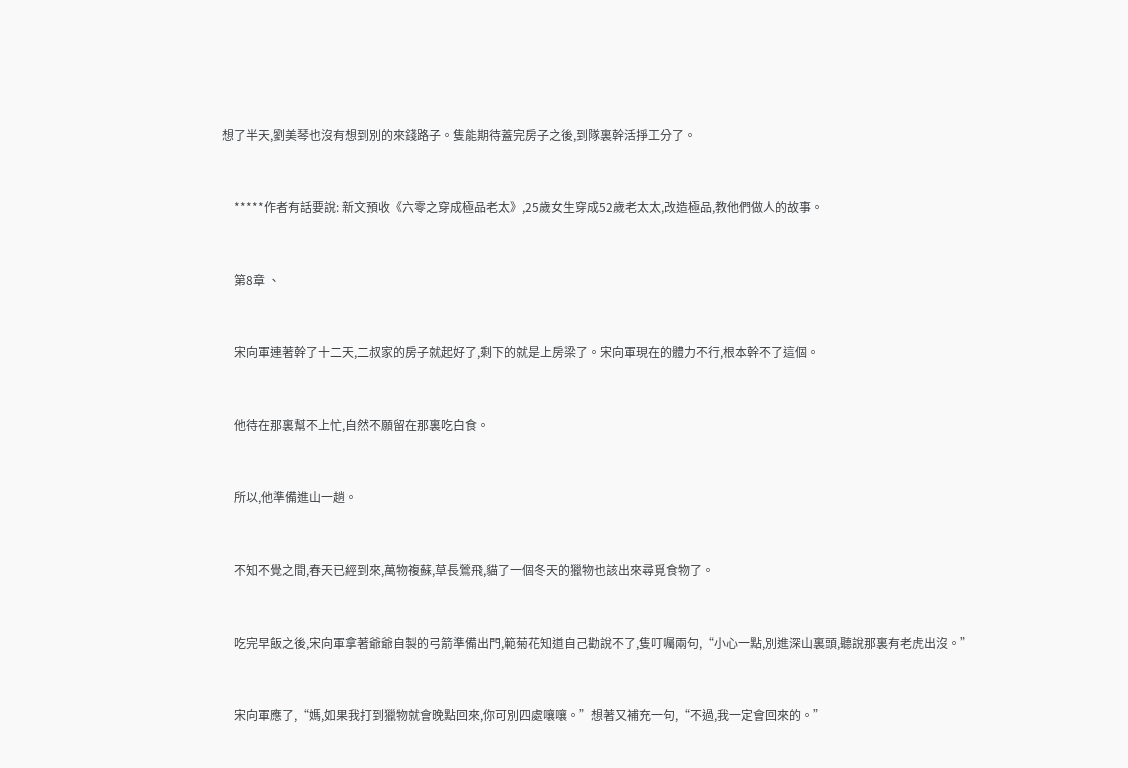想了半天,劉美琴也沒有想到別的來錢路子。隻能期待蓋完房子之後,到隊裏幹活掙工分了。


    *****作者有話要說: 新文預收《六零之穿成極品老太》,25歲女生穿成52歲老太太,改造極品,教他們做人的故事。


    第8章 、


    宋向軍連著幹了十二天,二叔家的房子就起好了,剩下的就是上房梁了。宋向軍現在的體力不行,根本幹不了這個。


    他待在那裏幫不上忙,自然不願留在那裏吃白食。


    所以,他準備進山一趟。


    不知不覺之間,春天已經到來,萬物複蘇,草長鶯飛,貓了一個冬天的獵物也該出來尋覓食物了。


    吃完早飯之後,宋向軍拿著爺爺自製的弓箭準備出門,範菊花知道自己勸說不了,隻叮囑兩句,“小心一點,別進深山裏頭,聽說那裏有老虎出沒。”


    宋向軍應了,“媽,如果我打到獵物就會晚點回來,你可別四處嚷嚷。”想著又補充一句,“不過,我一定會回來的。”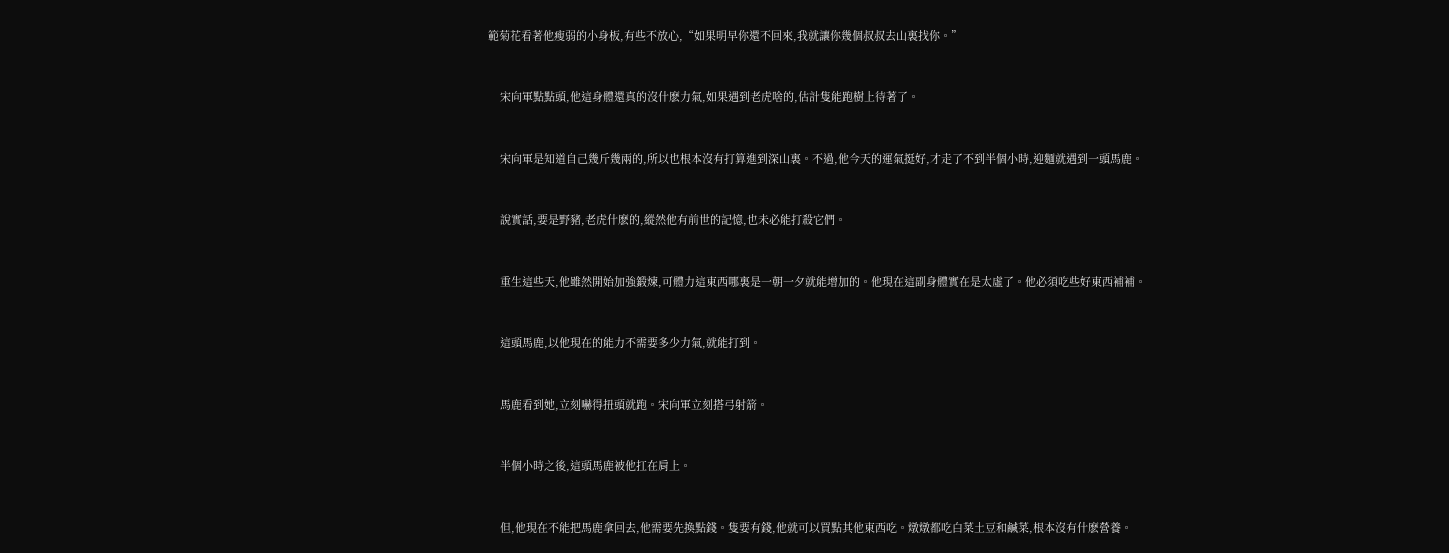範菊花看著他瘦弱的小身板,有些不放心,“如果明早你還不回來,我就讓你幾個叔叔去山裏找你。”


    宋向軍點點頭,他這身體還真的沒什麽力氣,如果遇到老虎啥的,估計隻能跑樹上待著了。


    宋向軍是知道自己幾斤幾兩的,所以也根本沒有打算進到深山裏。不過,他今天的運氣挺好,才走了不到半個小時,迎麵就遇到一頭馬鹿。


    說實話,要是野豬,老虎什麽的,縱然他有前世的記憶,也未必能打殺它們。


    重生這些天,他雖然開始加強鍛煉,可體力這東西哪裏是一朝一夕就能增加的。他現在這副身體實在是太虛了。他必須吃些好東西補補。


    這頭馬鹿,以他現在的能力不需要多少力氣,就能打到。


    馬鹿看到她,立刻嚇得扭頭就跑。宋向軍立刻搭弓射箭。


    半個小時之後,這頭馬鹿被他扛在肩上。


    但,他現在不能把馬鹿拿回去,他需要先換點錢。隻要有錢,他就可以買點其他東西吃。燉燉都吃白菜土豆和鹹菜,根本沒有什麽營養。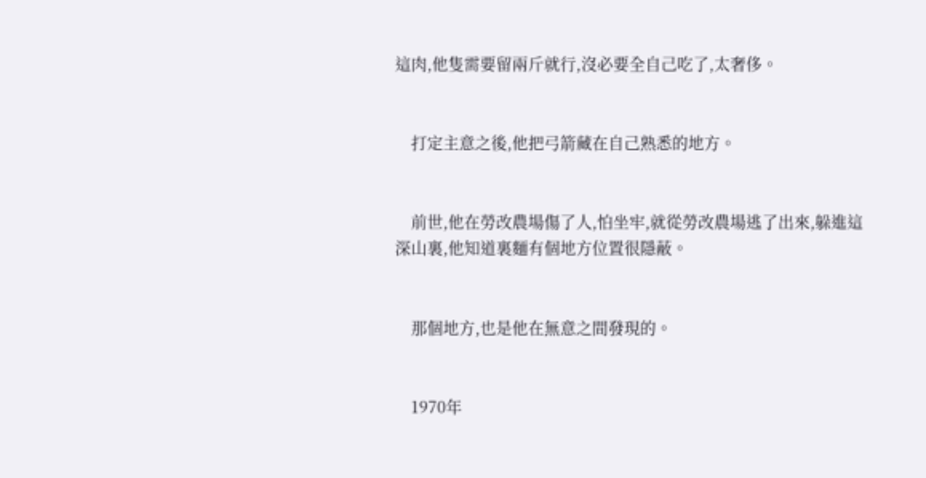這肉,他隻需要留兩斤就行,沒必要全自己吃了,太奢侈。


    打定主意之後,他把弓箭藏在自己熟悉的地方。


    前世,他在勞改農場傷了人,怕坐牢,就從勞改農場逃了出來,躲進這深山裏,他知道裏麵有個地方位置很隱蔽。


    那個地方,也是他在無意之間發現的。


    1970年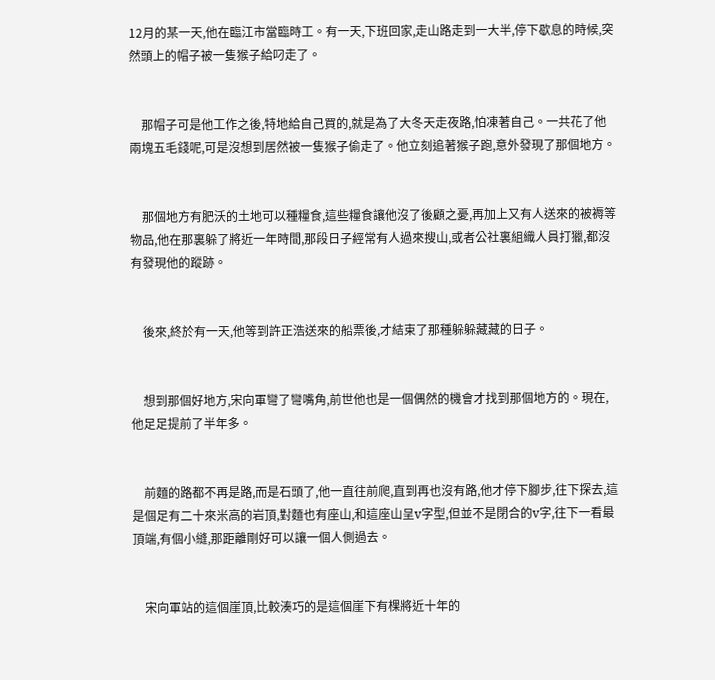12月的某一天,他在臨江市當臨時工。有一天,下班回家,走山路走到一大半,停下歇息的時候,突然頭上的帽子被一隻猴子給叼走了。


    那帽子可是他工作之後,特地給自己買的,就是為了大冬天走夜路,怕凍著自己。一共花了他兩塊五毛錢呢,可是沒想到居然被一隻猴子偷走了。他立刻追著猴子跑,意外發現了那個地方。


    那個地方有肥沃的土地可以種糧食,這些糧食讓他沒了後顧之憂,再加上又有人送來的被褥等物品,他在那裏躲了將近一年時間,那段日子經常有人過來搜山,或者公社裏組織人員打獵,都沒有發現他的蹤跡。


    後來,終於有一天,他等到許正浩送來的船票後,才結束了那種躲躲藏藏的日子。


    想到那個好地方,宋向軍彎了彎嘴角,前世他也是一個偶然的機會才找到那個地方的。現在,他足足提前了半年多。


    前麵的路都不再是路,而是石頭了,他一直往前爬,直到再也沒有路,他才停下腳步,往下探去,這是個足有二十來米高的岩頂,對麵也有座山,和這座山呈v字型,但並不是閉合的v字,往下一看最頂端,有個小縫,那距離剛好可以讓一個人側過去。


    宋向軍站的這個崖頂,比較湊巧的是這個崖下有棵將近十年的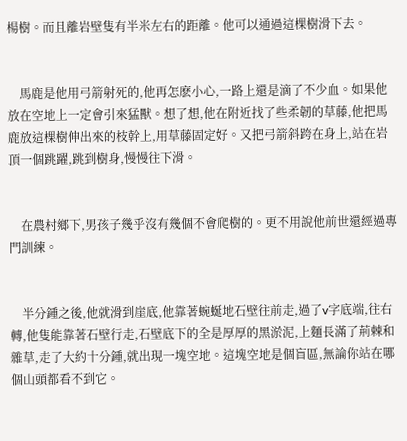楊樹。而且離岩壁隻有半米左右的距離。他可以通過這棵樹滑下去。


    馬鹿是他用弓箭射死的,他再怎麽小心,一路上還是滴了不少血。如果他放在空地上一定會引來猛獸。想了想,他在附近找了些柔韌的草藤,他把馬鹿放這棵樹伸出來的枝幹上,用草藤固定好。又把弓箭斜跨在身上,站在岩頂一個跳躍,跳到樹身,慢慢往下滑。


    在農村鄉下,男孩子幾乎沒有幾個不會爬樹的。更不用說他前世還經過專門訓練。


    半分鍾之後,他就滑到崖底,他靠著蜿蜒地石壁往前走,過了v字底端,往右轉,他隻能靠著石壁行走,石壁底下的全是厚厚的黑淤泥,上麵長滿了荊棘和雜草,走了大約十分鍾,就出現一塊空地。這塊空地是個盲區,無論你站在哪個山頭都看不到它。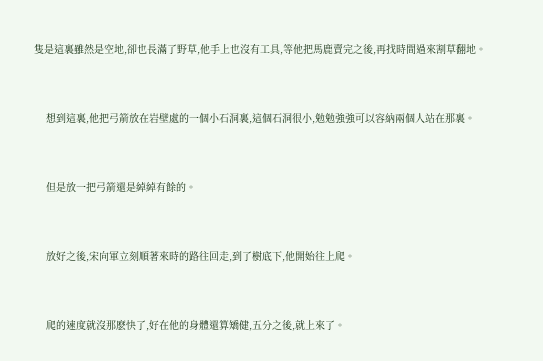隻是這裏雖然是空地,卻也長滿了野草,他手上也沒有工具,等他把馬鹿賣完之後,再找時間過來割草翻地。


    想到這裏,他把弓箭放在岩壁處的一個小石洞裏,這個石洞很小,勉勉強強可以容納兩個人站在那裏。


    但是放一把弓箭還是綽綽有餘的。


    放好之後,宋向軍立刻順著來時的路往回走,到了樹底下,他開始往上爬。


    爬的速度就沒那麽快了,好在他的身體還算矯健,五分之後,就上來了。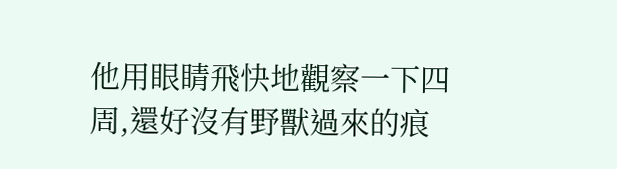他用眼睛飛快地觀察一下四周,還好沒有野獸過來的痕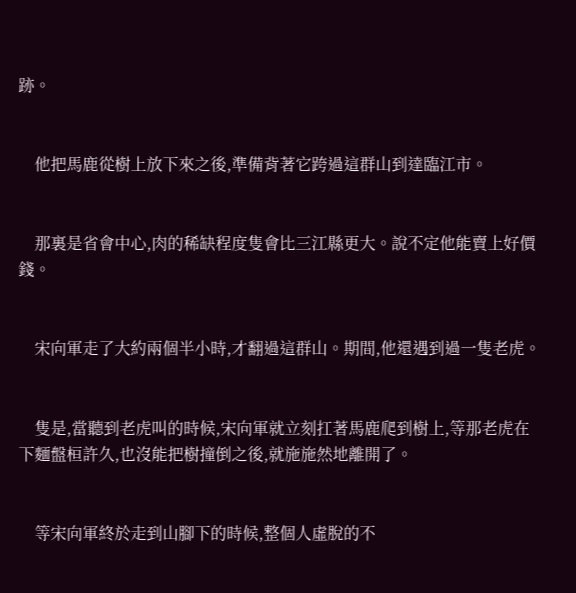跡。


    他把馬鹿從樹上放下來之後,準備背著它跨過這群山到達臨江市。


    那裏是省會中心,肉的稀缺程度隻會比三江縣更大。說不定他能賣上好價錢。


    宋向軍走了大約兩個半小時,才翻過這群山。期間,他還遇到過一隻老虎。


    隻是,當聽到老虎叫的時候,宋向軍就立刻扛著馬鹿爬到樹上,等那老虎在下麵盤桓許久,也沒能把樹撞倒之後,就施施然地離開了。


    等宋向軍終於走到山腳下的時候,整個人虛脫的不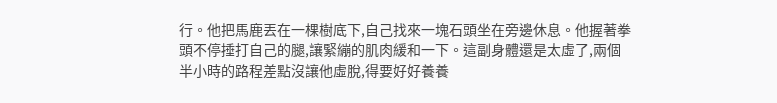行。他把馬鹿丟在一棵樹底下,自己找來一塊石頭坐在旁邊休息。他握著拳頭不停捶打自己的腿,讓緊繃的肌肉緩和一下。這副身體還是太虛了,兩個半小時的路程差點沒讓他虛脫,得要好好養養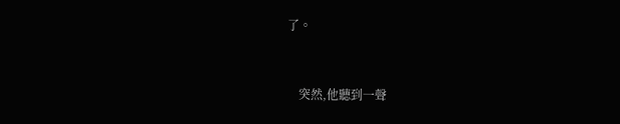了。


    突然,他聽到一聲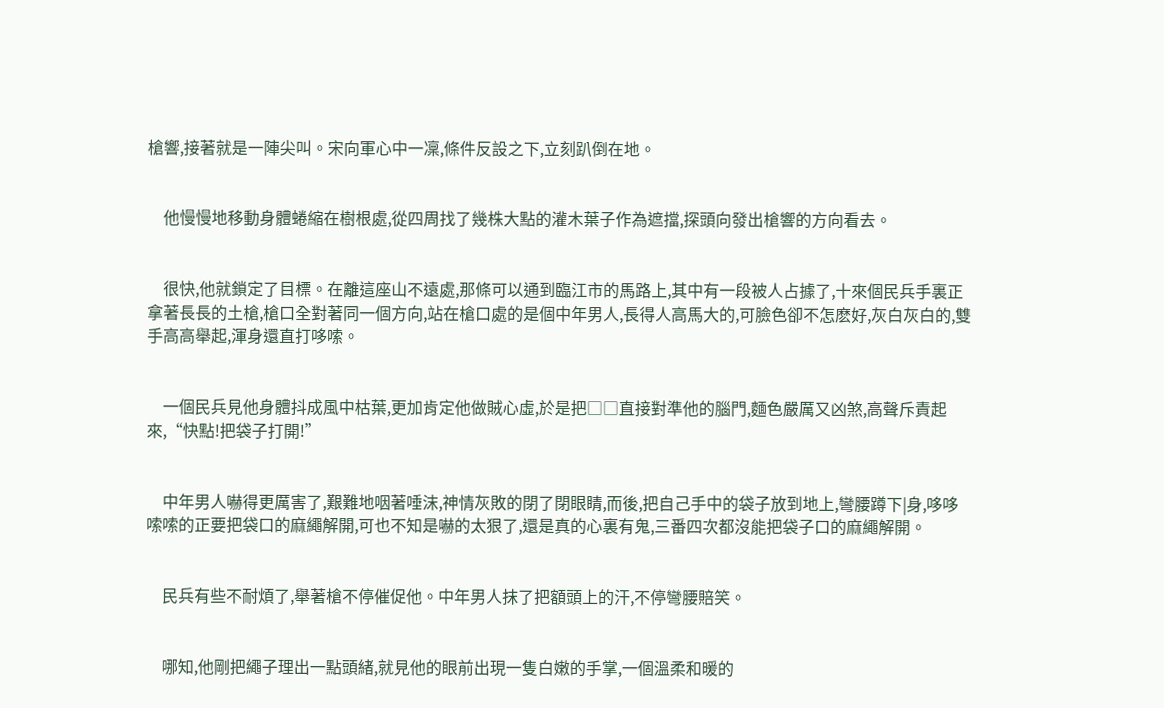槍響,接著就是一陣尖叫。宋向軍心中一凜,條件反設之下,立刻趴倒在地。


    他慢慢地移動身體蜷縮在樹根處,從四周找了幾株大點的灌木葉子作為遮擋,探頭向發出槍響的方向看去。


    很快,他就鎖定了目標。在離這座山不遠處,那條可以通到臨江市的馬路上,其中有一段被人占據了,十來個民兵手裏正拿著長長的土槍,槍口全對著同一個方向,站在槍口處的是個中年男人,長得人高馬大的,可臉色卻不怎麽好,灰白灰白的,雙手高高舉起,渾身還直打哆嗦。


    一個民兵見他身體抖成風中枯葉,更加肯定他做賊心虛,於是把□□直接對準他的腦門,麵色嚴厲又凶煞,高聲斥責起來,“快點!把袋子打開!”


    中年男人嚇得更厲害了,艱難地咽著唾沫,神情灰敗的閉了閉眼睛,而後,把自己手中的袋子放到地上,彎腰蹲下|身,哆哆嗦嗦的正要把袋口的麻繩解開,可也不知是嚇的太狠了,還是真的心裏有鬼,三番四次都沒能把袋子口的麻繩解開。


    民兵有些不耐煩了,舉著槍不停催促他。中年男人抹了把額頭上的汗,不停彎腰賠笑。


    哪知,他剛把繩子理出一點頭緒,就見他的眼前出現一隻白嫩的手掌,一個溫柔和暖的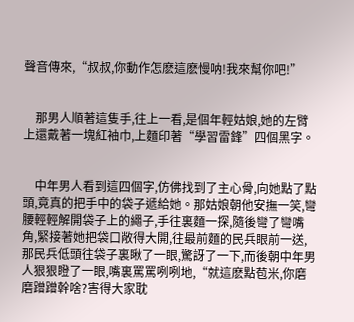聲音傳來,“叔叔,你動作怎麽這麽慢呐!我來幫你吧!”


    那男人順著這隻手,往上一看,是個年輕姑娘,她的左臂上還戴著一塊紅袖巾,上麵印著“學習雷鋒”四個黑字。


    中年男人看到這四個字,仿佛找到了主心骨,向她點了點頭,竟真的把手中的袋子遞給她。那姑娘朝他安撫一笑,彎腰輕輕解開袋子上的繩子,手往裏麵一探,隨後彎了彎嘴角,緊接著她把袋口敞得大開,往最前麵的民兵眼前一送,那民兵低頭往袋子裏瞅了一眼,驚訝了一下,而後朝中年男人狠狠瞪了一眼,嘴裏罵罵咧咧地,“就這麽點苞米,你磨磨蹭蹭幹啥?害得大家耽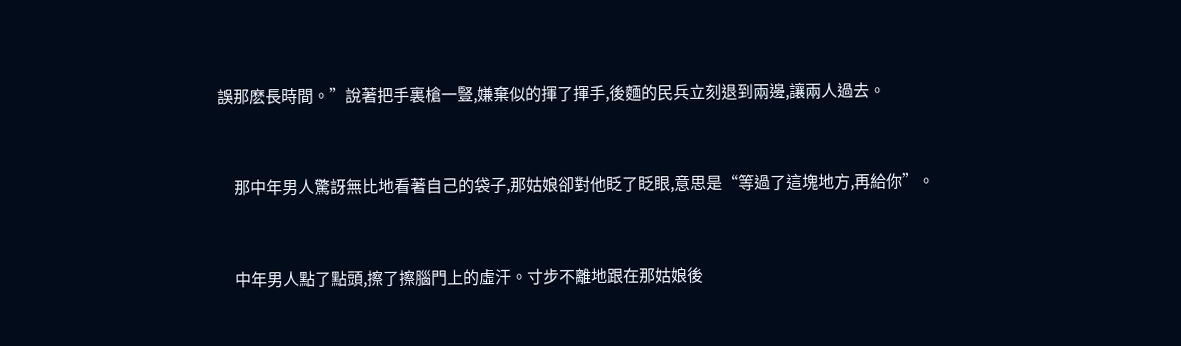誤那麽長時間。”說著把手裏槍一豎,嫌棄似的揮了揮手,後麵的民兵立刻退到兩邊,讓兩人過去。


    那中年男人驚訝無比地看著自己的袋子,那姑娘卻對他眨了眨眼,意思是“等過了這塊地方,再給你”。


    中年男人點了點頭,擦了擦腦門上的虛汗。寸步不離地跟在那姑娘後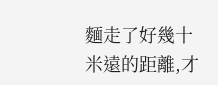麵走了好幾十米遠的距離,才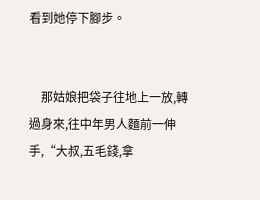看到她停下腳步。


    那姑娘把袋子往地上一放,轉過身來,往中年男人麵前一伸手,“大叔,五毛錢,拿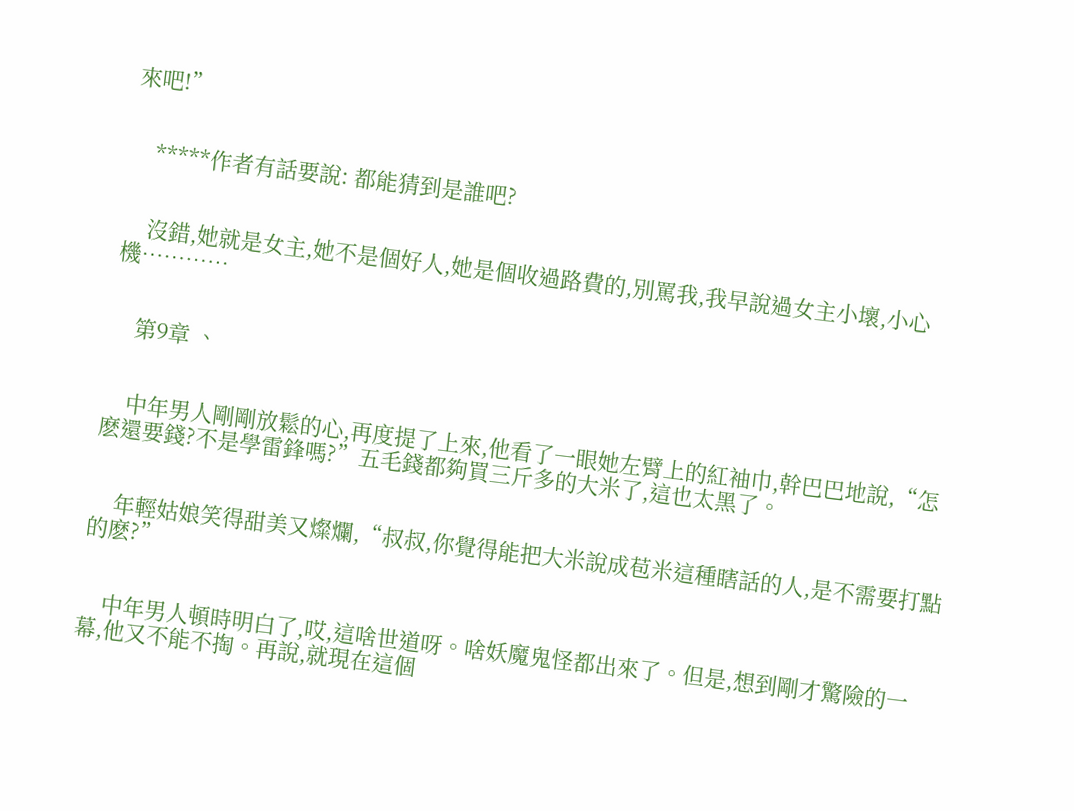來吧!”


    *****作者有話要說: 都能猜到是誰吧?


    沒錯,她就是女主,她不是個好人,她是個收過路費的,別罵我,我早說過女主小壞,小心機…………


    第9章 、


    中年男人剛剛放鬆的心,再度提了上來,他看了一眼她左臂上的紅袖巾,幹巴巴地說,“怎麽還要錢?不是學雷鋒嗎?”五毛錢都夠買三斤多的大米了,這也太黑了。


    年輕姑娘笑得甜美又燦爛,“叔叔,你覺得能把大米說成苞米這種瞎話的人,是不需要打點的麽?”


    中年男人頓時明白了,哎,這啥世道呀。啥妖魔鬼怪都出來了。但是,想到剛才驚險的一幕,他又不能不掏。再說,就現在這個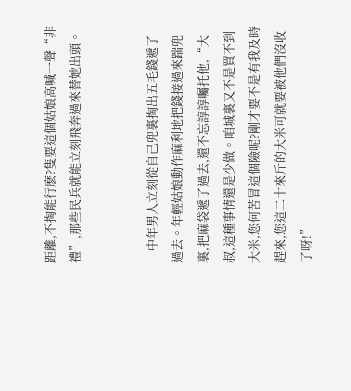距離,不掏能行麽?隻要這個姑娘高喊一聲“非禮”,那些民兵就能立刻飛奔過來替她出頭。


    中年男人立刻從自己兜裏掏出五毛錢遞了過去。年輕姑娘動作麻利地把錢接過來踹兜裏,把麻袋遞了過去,還不忘諄諄囑托他,“大叔,這種事情還是少做。咱城裏又不是買不到大米,您何苦冒這個險呢?剛才要不是有我及時趕來,您這二十來斤的大米可就要被他們沒收了呀!”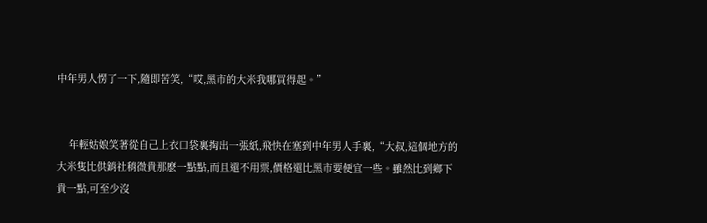中年男人愣了一下,隨即苦笑,“哎,黑市的大米我哪買得起。”


    年輕姑娘笑著從自己上衣口袋裏掏出一張紙,飛快在塞到中年男人手裏,“大叔,這個地方的大米隻比供銷社稍微貴那麽一點點,而且還不用票,價格還比黑市要便宜一些。雖然比到鄉下貴一點,可至少沒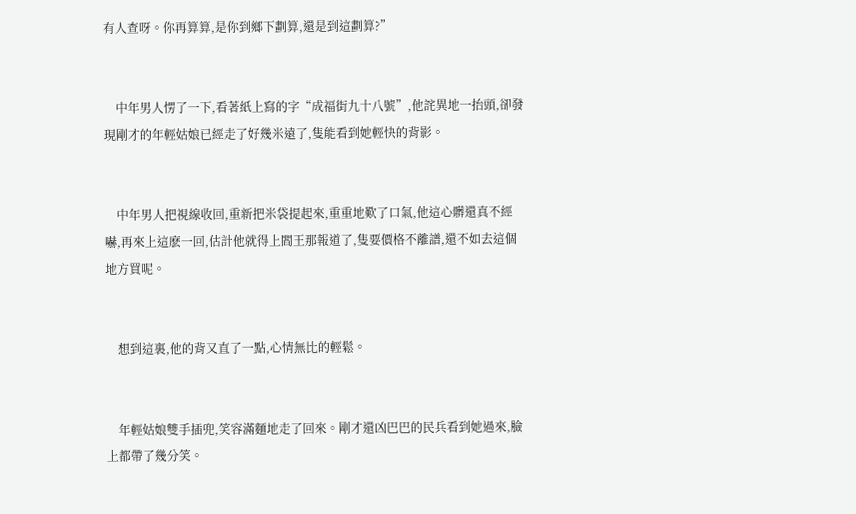有人查呀。你再算算,是你到鄉下劃算,還是到這劃算?”


    中年男人愣了一下,看著紙上寫的字“成福街九十八號”,他詫異地一抬頭,卻發現剛才的年輕姑娘已經走了好幾米遠了,隻能看到她輕快的背影。


    中年男人把視線收回,重新把米袋提起來,重重地歎了口氣,他這心髒還真不經嚇,再來上這麽一回,估計他就得上閻王那報道了,隻要價格不離譜,還不如去這個地方買呢。


    想到這裏,他的背又直了一點,心情無比的輕鬆。


    年輕姑娘雙手插兜,笑容滿麵地走了回來。剛才還凶巴巴的民兵看到她過來,臉上都帶了幾分笑。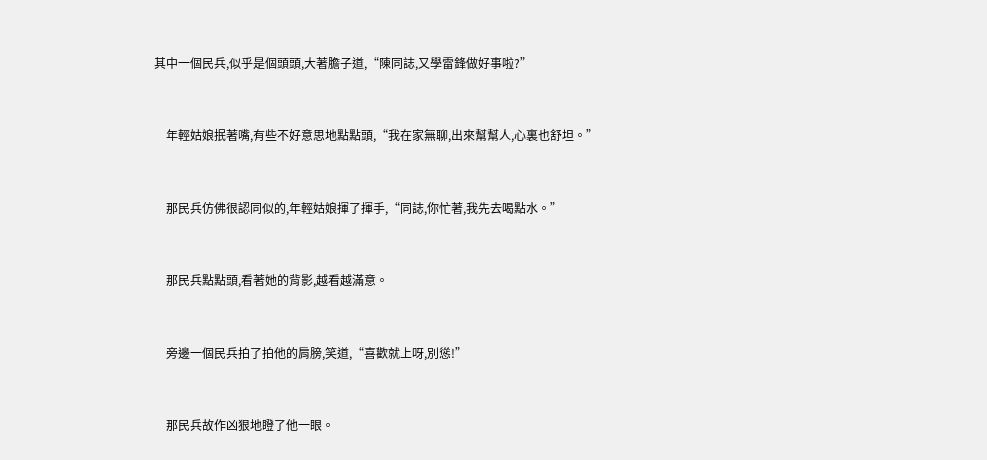其中一個民兵,似乎是個頭頭,大著膽子道,“陳同誌,又學雷鋒做好事啦?”


    年輕姑娘抿著嘴,有些不好意思地點點頭,“我在家無聊,出來幫幫人,心裏也舒坦。”


    那民兵仿佛很認同似的,年輕姑娘揮了揮手,“同誌,你忙著,我先去喝點水。”


    那民兵點點頭,看著她的背影,越看越滿意。


    旁邊一個民兵拍了拍他的肩膀,笑道,“喜歡就上呀,別慫!”


    那民兵故作凶狠地瞪了他一眼。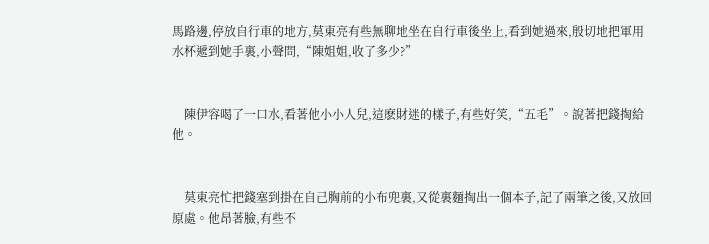馬路邊,停放自行車的地方,莫東亮有些無聊地坐在自行車後坐上,看到她過來,殷切地把軍用水杯遞到她手裏,小聲問,“陳姐姐,收了多少?”


    陳伊容喝了一口水,看著他小小人兒,這麽財迷的樣子,有些好笑,“五毛”。說著把錢掏給他。


    莫東亮忙把錢塞到掛在自己胸前的小布兜裏,又從裏麵掏出一個本子,記了兩筆之後,又放回原處。他昂著臉,有些不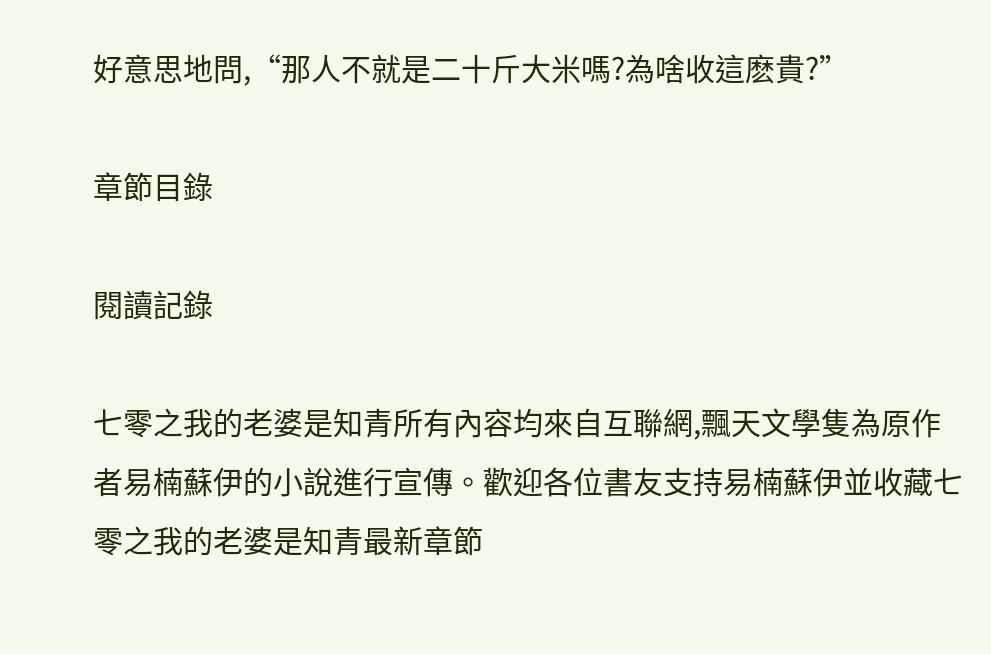好意思地問,“那人不就是二十斤大米嗎?為啥收這麽貴?”

章節目錄

閱讀記錄

七零之我的老婆是知青所有內容均來自互聯網,飄天文學隻為原作者易楠蘇伊的小說進行宣傳。歡迎各位書友支持易楠蘇伊並收藏七零之我的老婆是知青最新章節